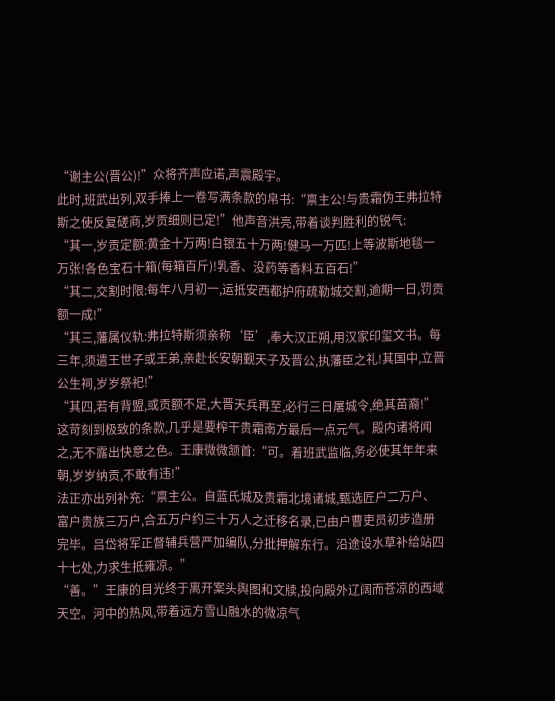“谢主公(晋公)!”众将齐声应诺,声震殿宇。
此时,班武出列,双手捧上一卷写满条款的帛书:“禀主公!与贵霜伪王弗拉特斯之使反复磋商,岁贡细则已定!”他声音洪亮,带着谈判胜利的锐气:
“其一,岁贡定额:黄金十万两!白银五十万两!健马一万匹!上等波斯地毯一万张!各色宝石十箱(每箱百斤)!乳香、没药等香料五百石!”
“其二,交割时限:每年八月初一,运抵安西都护府疏勒城交割,逾期一日,罚贡额一成!”
“其三,藩属仪轨:弗拉特斯须亲称‘臣’,奉大汉正朔,用汉家印玺文书。每三年,须遣王世子或王弟,亲赴长安朝觐天子及晋公,执藩臣之礼!其国中,立晋公生祠,岁岁祭祀!”
“其四,若有背盟,或贡额不足,大晋天兵再至,必行三日屠城令,绝其苗裔!”
这苛刻到极致的条款,几乎是要榨干贵霜南方最后一点元气。殿内诸将闻之,无不露出快意之色。王康微微颔首:“可。着班武监临,务必使其年年来朝,岁岁纳贡,不敢有违!”
法正亦出列补充:“禀主公。自蓝氏城及贵霜北境诸城,甄选匠户二万户、富户贵族三万户,合五万户约三十万人之迁移名录,已由户曹吏员初步造册完毕。吕岱将军正督辅兵营严加编队,分批押解东行。沿途设水草补给站四十七处,力求生抵雍凉。”
“善。”王康的目光终于离开案头舆图和文牍,投向殿外辽阔而苍凉的西域天空。河中的热风,带着远方雪山融水的微凉气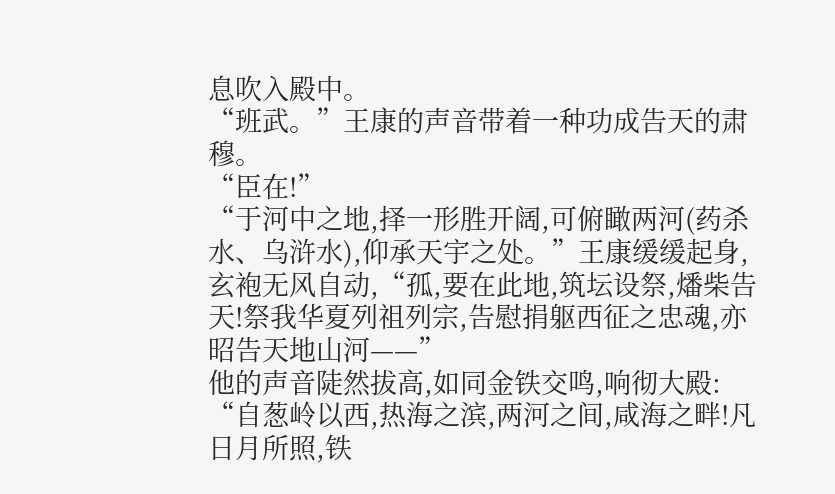息吹入殿中。
“班武。”王康的声音带着一种功成告天的肃穆。
“臣在!”
“于河中之地,择一形胜开阔,可俯瞰两河(药杀水、乌浒水),仰承天宇之处。”王康缓缓起身,玄袍无风自动,“孤,要在此地,筑坛设祭,燔柴告天!祭我华夏列祖列宗,告慰捐躯西征之忠魂,亦昭告天地山河——”
他的声音陡然拔高,如同金铁交鸣,响彻大殿:
“自葱岭以西,热海之滨,两河之间,咸海之畔!凡日月所照,铁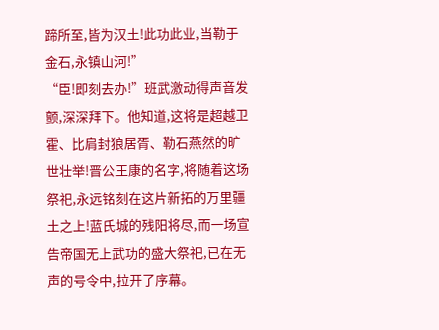蹄所至,皆为汉土!此功此业,当勒于金石,永镇山河!”
“臣!即刻去办!”班武激动得声音发颤,深深拜下。他知道,这将是超越卫霍、比肩封狼居胥、勒石燕然的旷世壮举!晋公王康的名字,将随着这场祭祀,永远铭刻在这片新拓的万里疆土之上!蓝氏城的残阳将尽,而一场宣告帝国无上武功的盛大祭祀,已在无声的号令中,拉开了序幕。